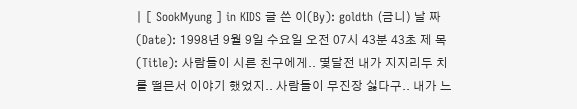| [ SookMyung ] in KIDS 글 쓴 이(By): goldth (금니) 날 짜 (Date): 1998년 9월 9일 수요일 오전 07시 43분 43초 제 목(Title): 사람들이 시른 친구에게.. 몇달전 내가 지지리두 치를 떨믄서 이야기 했었지.. 사람들이 무진장 싫다구.. 내가 느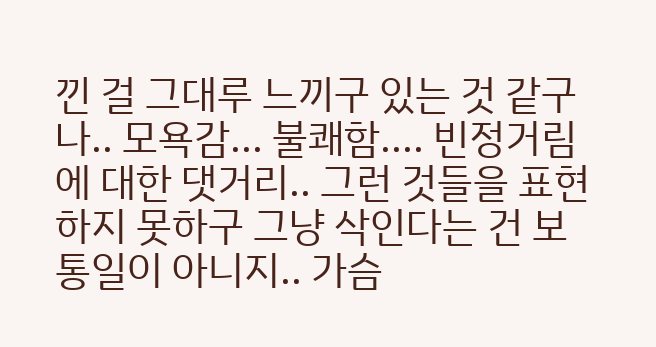낀 걸 그대루 느끼구 있는 것 같구나.. 모욕감... 불쾌함.... 빈정거림에 대한 댓거리.. 그런 것들을 표현하지 못하구 그냥 삭인다는 건 보통일이 아니지.. 가슴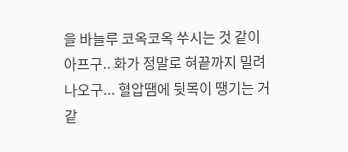을 바늘루 코옥코옥 쑤시는 것 같이 아프구.. 화가 정말로 혀끝까지 밀려나오구... 혈압땜에 뒷목이 땡기는 거 같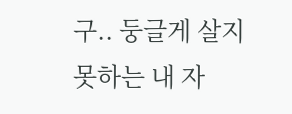구.. 둥글게 살지 못하는 내 자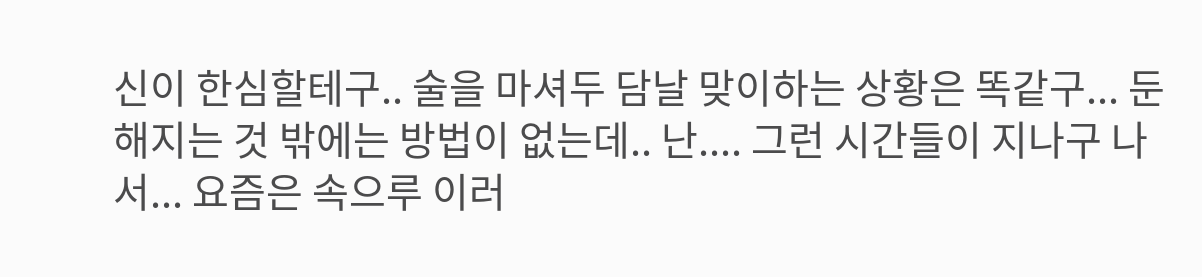신이 한심할테구.. 술을 마셔두 담날 맞이하는 상황은 똑같구... 둔해지는 것 밖에는 방법이 없는데.. 난.... 그런 시간들이 지나구 나서... 요즘은 속으루 이러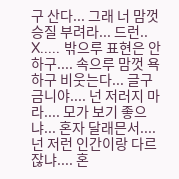구 산다... 그래 너 맘껏 승질 부려라... 드런.. X..... 밖으루 표현은 안하구.... 속으루 맘껏 욕하구 비웃는다... 글구 금니야.... 넌 저러지 마라.... 모가 보기 좋으냐... 혼자 달래믄서.... 넌 저런 인간이랑 다르잖냐.... 혼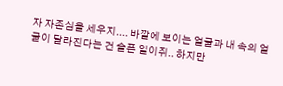자 자존심을 세우지.... 바깥에 보이는 얼굴과 내 속의 얼굴이 달라진다는 건 슬픈 일이쥐.. 하지만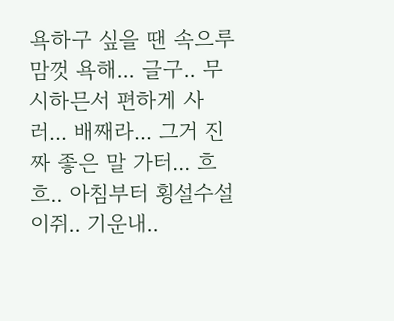욕하구 싶을 땐 속으루 맘껏 욕해... 글구.. 무시하믄서 편하게 사러... 배째라... 그거 진짜 좋은 말 가터... 흐흐.. 아침부터 횡설수설이쥐.. 기운내..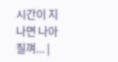시간이 지나면 나아질껴... |